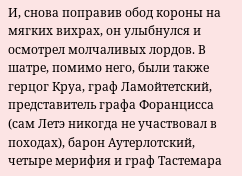И, снова поправив обод короны на мягких вихрах, он улыбнулся и осмотрел молчаливых лордов. В шатре, помимо него, были также герцог Круа, граф Ламойтетский, представитель графа Форанцисса (сам Летэ никогда не участвовал в походах), барон Аутерлотский, четыре мерифия и граф Тастемара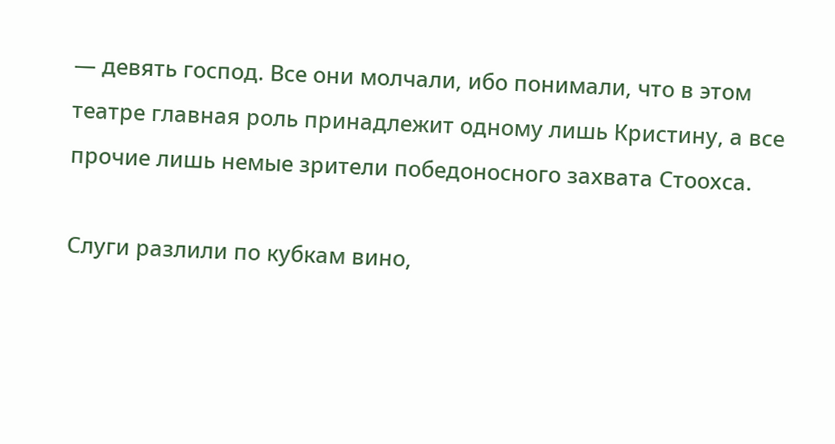— девять господ. Все они молчали, ибо понимали, что в этом театре главная роль принадлежит одному лишь Кристину, а все прочие лишь немые зрители победоносного захвата Стоохса.

Слуги разлили по кубкам вино,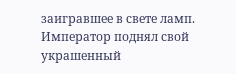заигравшее в свете ламп. Император поднял свой украшенный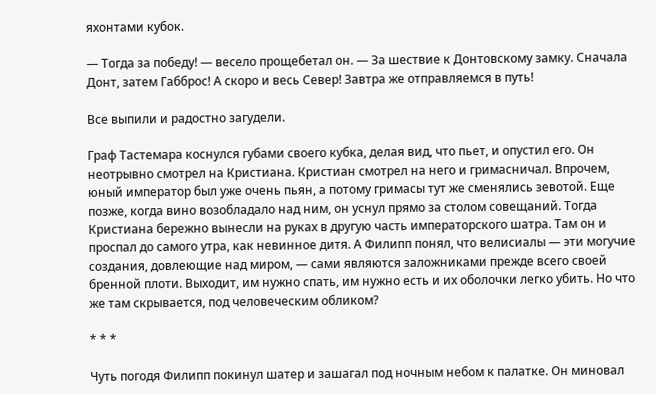яхонтами кубок.

— Тогда за победу! — весело прощебетал он. — За шествие к Донтовскому замку. Сначала Донт, затем Габброс! А скоро и весь Север! Завтра же отправляемся в путь!

Все выпили и радостно загудели.

Граф Тастемара коснулся губами своего кубка, делая вид, что пьет, и опустил его. Он неотрывно смотрел на Кристиана. Кристиан смотрел на него и гримасничал. Впрочем, юный император был уже очень пьян, а потому гримасы тут же сменялись зевотой. Еще позже, когда вино возобладало над ним, он уснул прямо за столом совещаний. Тогда Кристиана бережно вынесли на руках в другую часть императорского шатра. Там он и проспал до самого утра, как невинное дитя. А Филипп понял, что велисиалы — эти могучие создания, довлеющие над миром, — сами являются заложниками прежде всего своей бренной плоти. Выходит, им нужно спать, им нужно есть и их оболочки легко убить. Но что же там скрывается, под человеческим обликом?

* * *

Чуть погодя Филипп покинул шатер и зашагал под ночным небом к палатке. Он миновал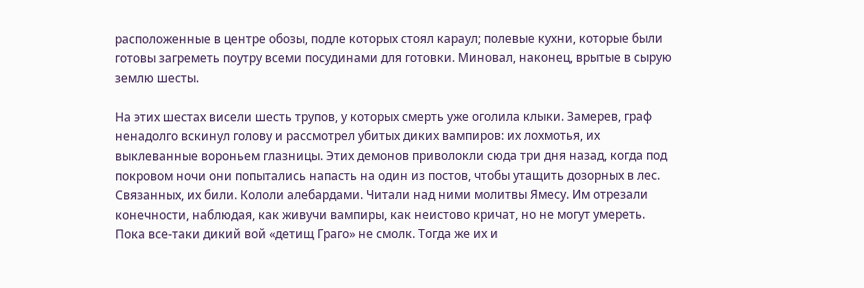расположенные в центре обозы, подле которых стоял караул; полевые кухни, которые были готовы загреметь поутру всеми посудинами для готовки. Миновал, наконец, врытые в сырую землю шесты.

На этих шестах висели шесть трупов, у которых смерть уже оголила клыки. Замерев, граф ненадолго вскинул голову и рассмотрел убитых диких вампиров: их лохмотья, их выклеванные вороньем глазницы. Этих демонов приволокли сюда три дня назад, когда под покровом ночи они попытались напасть на один из постов, чтобы утащить дозорных в лес. Связанных, их били. Кололи алебардами. Читали над ними молитвы Ямесу. Им отрезали конечности, наблюдая, как живучи вампиры, как неистово кричат, но не могут умереть. Пока все-таки дикий вой «детищ Граго» не смолк. Тогда же их и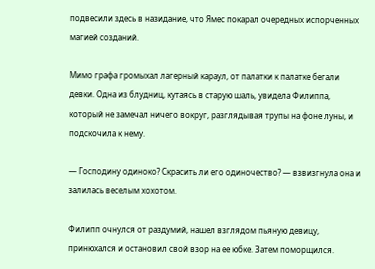подвесили здесь в назидание, что Ямес покарал очередных испорченных магией созданий.

Мимо графа громыхал лагерный караул, от палатки к палатке бегали девки. Одна из блудниц, кутаясь в старую шаль, увидела Филиппа, который не замечал ничего вокруг, разглядывая трупы на фоне луны, и подскочила к нему.

— Господину одиноко? Скрасить ли его одиночество? — взвизгнула она и залилась веселым хохотом.

Филипп очнулся от раздумий, нашел взглядом пьяную девицу, принюхался и остановил свой взор на ее юбке. Затем поморщился.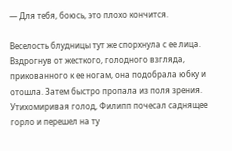— Для тебя, боюсь, это плохо кончится.

Веселость блудницы тут же спорхнула с ее лица. Вздрогнув от жесткого, голодного взгляда, прикованного к ее ногам, она подобрала юбку и отошла. Затем быстро пропала из поля зрения. Утихомиривая голод, Филипп почесал саднящее горло и перешел на ту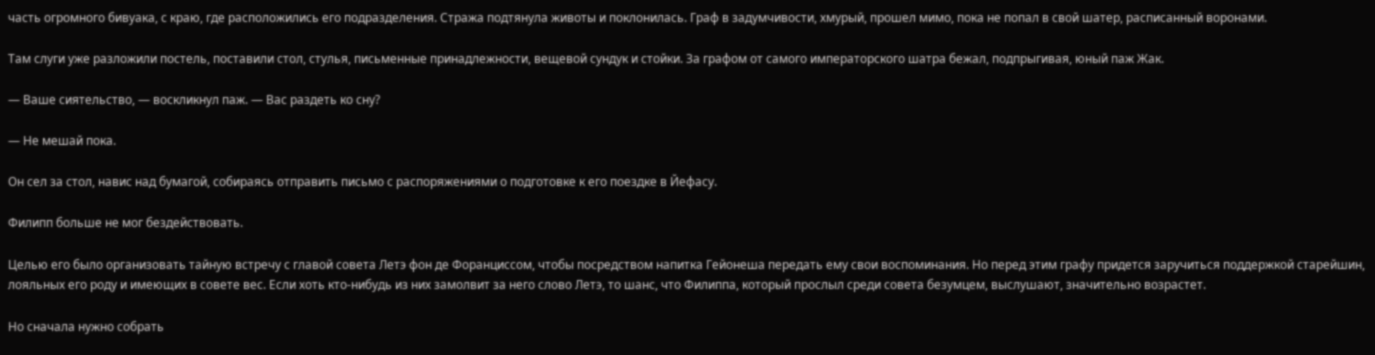часть огромного бивуака, с краю, где расположились его подразделения. Стража подтянула животы и поклонилась. Граф в задумчивости, хмурый, прошел мимо, пока не попал в свой шатер, расписанный воронами.

Там слуги уже разложили постель, поставили стол, стулья, письменные принадлежности, вещевой сундук и стойки. За графом от самого императорского шатра бежал, подпрыгивая, юный паж Жак.

— Ваше сиятельство, — воскликнул паж. — Вас раздеть ко сну?

— Не мешай пока.

Он сел за стол, навис над бумагой, собираясь отправить письмо с распоряжениями о подготовке к его поездке в Йефасу.

Филипп больше не мог бездействовать.

Целью его было организовать тайную встречу с главой совета Летэ фон де Форанциссом, чтобы посредством напитка Гейонеша передать ему свои воспоминания. Но перед этим графу придется заручиться поддержкой старейшин, лояльных его роду и имеющих в совете вес. Если хоть кто-нибудь из них замолвит за него слово Летэ, то шанс, что Филиппа, который прослыл среди совета безумцем, выслушают, значительно возрастет.

Но сначала нужно собрать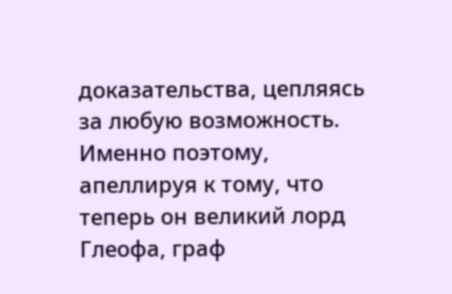доказательства, цепляясь за любую возможность. Именно поэтому, апеллируя к тому, что теперь он великий лорд Глеофа, граф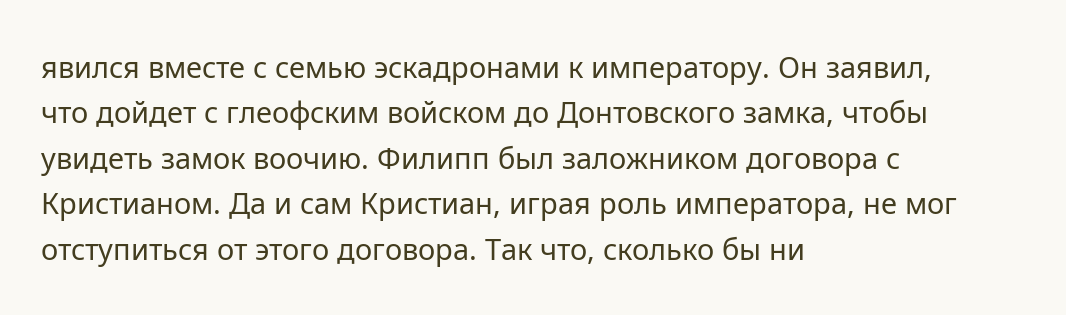явился вместе с семью эскадронами к императору. Он заявил, что дойдет с глеофским войском до Донтовского замка, чтобы увидеть замок воочию. Филипп был заложником договора с Кристианом. Да и сам Кристиан, играя роль императора, не мог отступиться от этого договора. Так что, сколько бы ни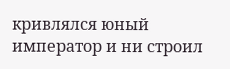кривлялся юный император и ни строил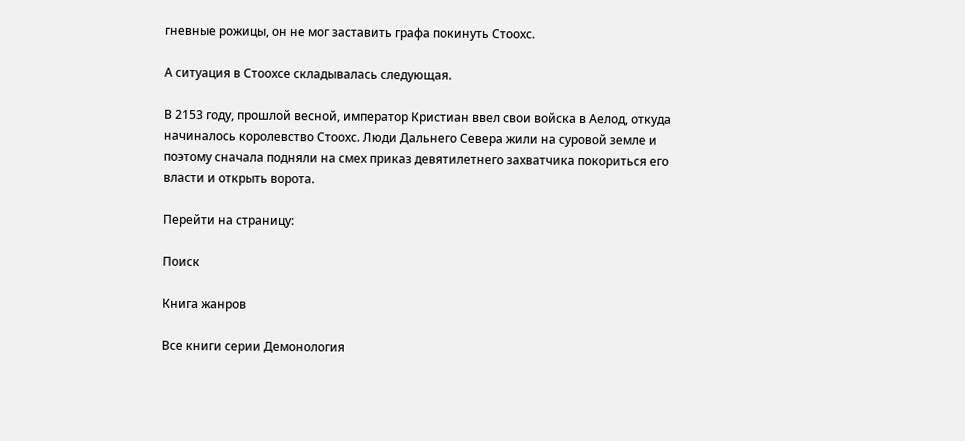гневные рожицы, он не мог заставить графа покинуть Стоохс.

А ситуация в Стоохсе складывалась следующая.

В 2153 году, прошлой весной, император Кристиан ввел свои войска в Аелод, откуда начиналось королевство Стоохс. Люди Дальнего Севера жили на суровой земле и поэтому сначала подняли на смех приказ девятилетнего захватчика покориться его власти и открыть ворота.

Перейти на страницу:

Поиск

Книга жанров

Все книги серии Демонология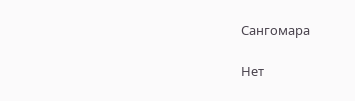Сангомара

Нет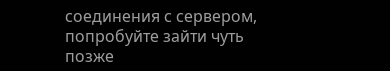соединения с сервером, попробуйте зайти чуть позже